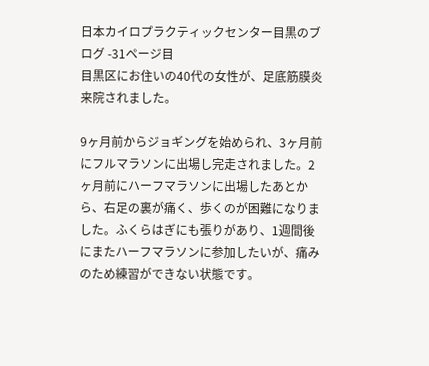日本カイロプラクティックセンター目黒のブログ -31ページ目
目黒区にお住いの40代の女性が、足底筋膜炎来院されました。

9ヶ月前からジョギングを始められ、3ヶ月前にフルマラソンに出場し完走されました。2ヶ月前にハーフマラソンに出場したあとから、右足の裏が痛く、歩くのが困難になりました。ふくらはぎにも張りがあり、1週間後にまたハーフマラソンに参加したいが、痛みのため練習ができない状態です。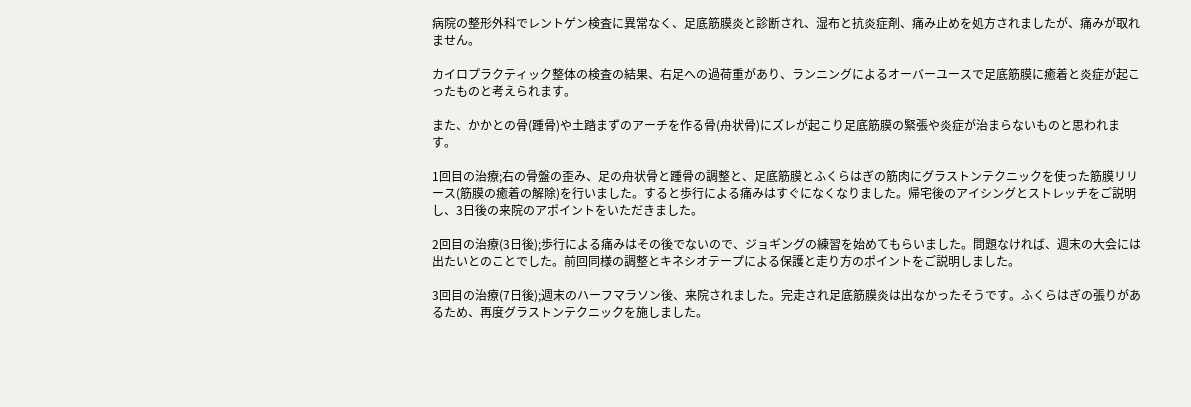病院の整形外科でレントゲン検査に異常なく、足底筋膜炎と診断され、湿布と抗炎症剤、痛み止めを処方されましたが、痛みが取れません。

カイロプラクティック整体の検査の結果、右足への過荷重があり、ランニングによるオーバーユースで足底筋膜に癒着と炎症が起こったものと考えられます。

また、かかとの骨(踵骨)や土踏まずのアーチを作る骨(舟状骨)にズレが起こり足底筋膜の緊張や炎症が治まらないものと思われます。

1回目の治療;右の骨盤の歪み、足の舟状骨と踵骨の調整と、足底筋膜とふくらはぎの筋肉にグラストンテクニックを使った筋膜リリース(筋膜の癒着の解除)を行いました。すると歩行による痛みはすぐになくなりました。帰宅後のアイシングとストレッチをご説明し、3日後の来院のアポイントをいただきました。

2回目の治療(3日後);歩行による痛みはその後でないので、ジョギングの練習を始めてもらいました。問題なければ、週末の大会には出たいとのことでした。前回同様の調整とキネシオテープによる保護と走り方のポイントをご説明しました。

3回目の治療(7日後);週末のハーフマラソン後、来院されました。完走され足底筋膜炎は出なかったそうです。ふくらはぎの張りがあるため、再度グラストンテクニックを施しました。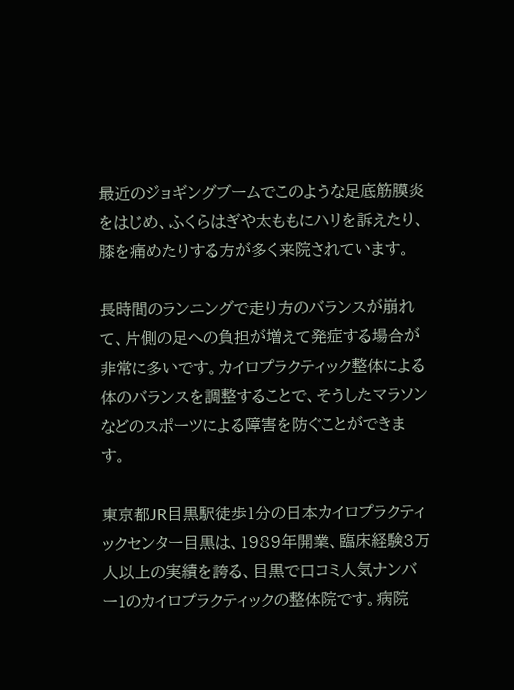最近のジョギングブームでこのような足底筋膜炎をはじめ、ふくらはぎや太ももにハリを訴えたり、膝を痛めたりする方が多く来院されています。

長時間のランニングで走り方のバランスが崩れて、片側の足への負担が増えて発症する場合が非常に多いです。カイロプラクティック整体による体のバランスを調整することで、そうしたマラソンなどのスポーツによる障害を防ぐことができます。

東京都JR目黒駅徒歩1分の日本カイロプラクティックセンター目黒は、1989年開業、臨床経験3万人以上の実績を誇る、目黒で口コミ人気ナンバー1のカイロプラクティックの整体院です。病院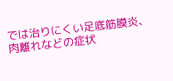では治りにくい足底筋膜炎、肉離れなどの症状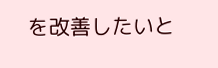を改善したいと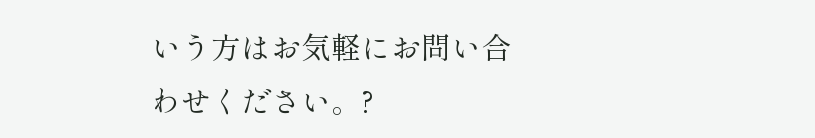いう方はお気軽にお問い合わせください。?